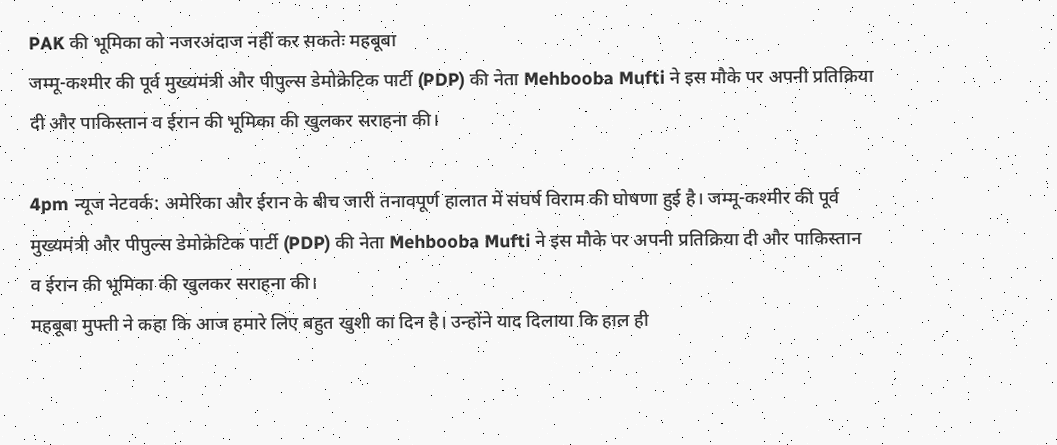PAK की भूमिका को नजरअंदाज नहीं कर सकतेः महबूबा
जम्मू-कश्मीर की पूर्व मुख्यमंत्री और पीपुल्स डेमोक्रेटिक पार्टी (PDP) की नेता Mehbooba Mufti ने इस मौके पर अपनी प्रतिक्रिया दी और पाकिस्तान व ईरान की भूमिका की खुलकर सराहना की।

4pm न्यूज नेटवर्क: अमेरिका और ईरान के बीच जारी तनावपूर्ण हालात में संघर्ष विराम की घोषणा हुई है। जम्मू-कश्मीर की पूर्व मुख्यमंत्री और पीपुल्स डेमोक्रेटिक पार्टी (PDP) की नेता Mehbooba Mufti ने इस मौके पर अपनी प्रतिक्रिया दी और पाकिस्तान व ईरान की भूमिका की खुलकर सराहना की।
महबूबा मुफ्ती ने कहा कि आज हमारे लिए बहुत खुशी का दिन है। उन्होंने याद दिलाया कि हाल ही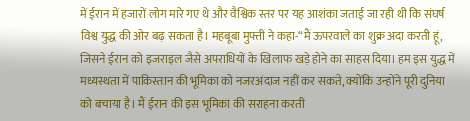में ईरान में हजारों लोग मारे गए थे और वैश्विक स्तर पर यह आशंका जताई जा रही थी कि संघर्ष विश्व युद्ध की ओर बढ़ सकता है। महबूबा मुफ्ती ने कहा-“मैं ऊपरवाले का शुक्र अदा करती हूं, जिसने ईरान को इजराइल जैसे अपराधियों के खिलाफ खड़े होने का साहस दिया। हम इस युद्ध में मध्यस्थता में पाकिस्तान की भूमिका को नजरअंदाज नहीं कर सकते, क्योंकि उन्होंने पूरी दुनिया को बचाया है। मैं ईरान की इस भूमिका की सराहना करती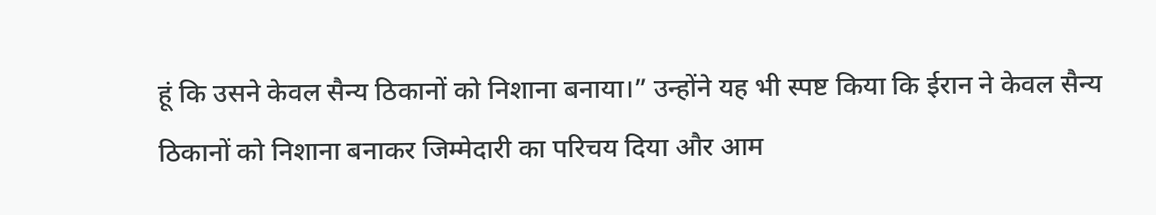हूं कि उसने केवल सैन्य ठिकानों को निशाना बनाया।” उन्होंने यह भी स्पष्ट किया कि ईरान ने केवल सैन्य ठिकानों को निशाना बनाकर जिम्मेदारी का परिचय दिया और आम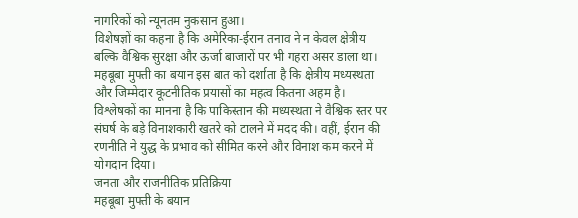नागरिकों को न्यूनतम नुकसान हुआ।
विशेषज्ञों का कहना है कि अमेरिका-ईरान तनाव ने न केवल क्षेत्रीय बल्कि वैश्विक सुरक्षा और ऊर्जा बाजारों पर भी गहरा असर डाला था। महबूबा मुफ्ती का बयान इस बात को दर्शाता है कि क्षेत्रीय मध्यस्थता और जिम्मेदार कूटनीतिक प्रयासों का महत्व कितना अहम है। विश्लेषकों का मानना है कि पाकिस्तान की मध्यस्थता ने वैश्विक स्तर पर संघर्ष के बड़े विनाशकारी खतरे को टालने में मदद की। वहीं, ईरान की रणनीति ने युद्ध के प्रभाव को सीमित करने और विनाश कम करने में योगदान दिया।
जनता और राजनीतिक प्रतिक्रिया
महबूबा मुफ्ती के बयान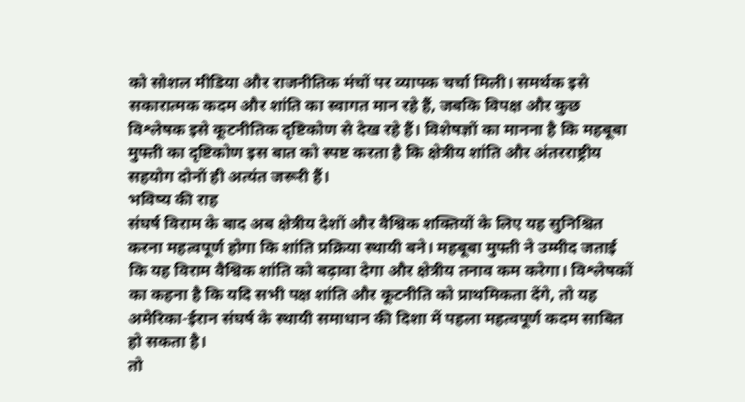को सोशल मीडिया और राजनीतिक मंचों पर व्यापक चर्चा मिली। समर्थक इसे सकारात्मक कदम और शांति का स्वागत मान रहे हैं, जबकि विपक्ष और कुछ विश्लेषक इसे कूटनीतिक दृष्टिकोण से देख रहे हैं। विशेषज्ञों का मानना है कि महबूबा मुफ्ती का दृष्टिकोण इस बात को स्पष्ट करता है कि क्षेत्रीय शांति और अंतरराष्ट्रीय सहयोग दोनों ही अत्यंत जरूरी हैं।
भविष्य की राह
संघर्ष विराम के बाद अब क्षेत्रीय देशों और वैश्विक शक्तियों के लिए यह सुनिश्चित करना महत्वपूर्ण होगा कि शांति प्रक्रिया स्थायी बने। महबूबा मुफ्ती ने उम्मीद जताई कि यह विराम वैश्विक शांति को बढ़ावा देगा और क्षेत्रीय तनाव कम करेगा। विश्लेषकों का कहना है कि यदि सभी पक्ष शांति और कूटनीति को प्राथमिकता देंगे, तो यह अमेरिका-ईरान संघर्ष के स्थायी समाधान की दिशा में पहला महत्वपूर्ण कदम साबित हो सकता है।
तो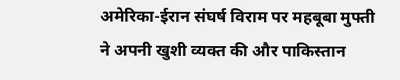अमेरिका-ईरान संघर्ष विराम पर महबूबा मुफ्ती ने अपनी खुशी व्यक्त की और पाकिस्तान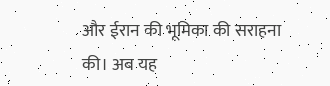और ईरान की भूमिका की सराहना की। अब यह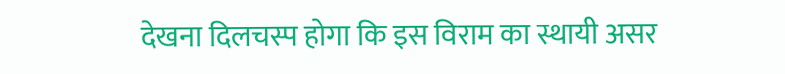देखना दिलचस्प होगा कि इस विराम का स्थायी असर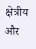क्षेत्रीय और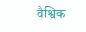वैश्विक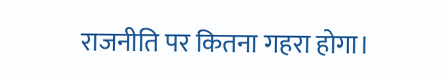राजनीति पर कितना गहरा होगा।